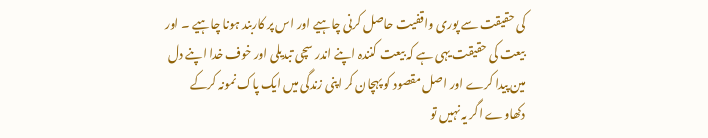کی حقیقت سے پوری واقفیت حاصل کرنی چاہیے اور اس پر کاربند ہونا چاہیے ۔ اور بیعت کی حقیقت یہی ہے کہ بیعت کنندہ اپنے اندر سچی تبدیلی اور خوف خدا اپنے دل مین پیدا کرے اور اصل مقصود کو پہچان کر اپنی زندگی میں ایک پاک نمونہ کرکے دکھاوے اگر یہ نہیں تو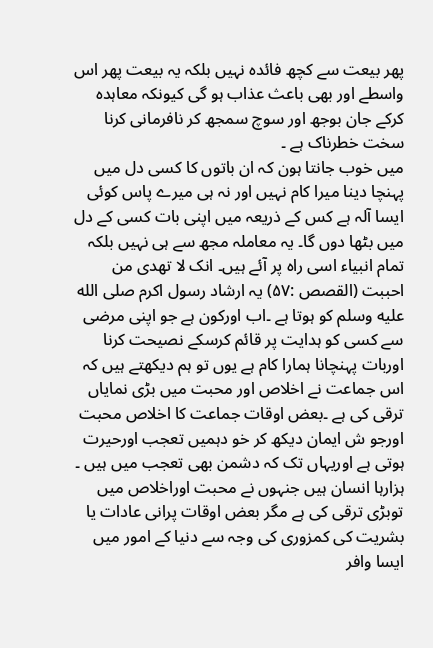پھر بیعت سے کچھ فائدہ نہیں بلکہ یہ بیعت پھر اس واسطے اور بھی باعث عذاب ہو گی کیونکہ معاہدہ کرکے جان بوجھ اور سوچ سمجھ کر نافرمانی کرنا سخت خطرناک ہے ۔
میں خوب جانتا ہون کہ ان باتوں کا کسی دل میں پہنچا دینا میرا کام نہیں اور نہ ہی میرے پاس کوئی ایسا آلہ ہے کس کے ذریعہ میں اپنی بات کسی کے دل میں بٹھا دوں گا۔ یہ معاملہ مجھ سے ہی نہیں بلکہ تمام انبیاء اسی راہ پر آئے ہیں۔ انک لا تھدی من احببت (القصص :۵۷) یہ ارشاد رسول اکرم صلى الله عليه وسلم کو ہوتا ہے ۔اب اورکون ہے جو اپنی مرضی سے کسی کو ہدایت پر قائم کرسکے نصیحت کرنا اوربات پہنچانا ہمارا کام ہے یوں تو ہم دیکھتے ہیں کہ اس جماعت نے اخلاص اور محبت میں بڑی نمایاں ترقی کی ہے ۔بعض اوقات جماعت کا اخلاص محبت اورجو ش ایمان دیکھ کر خو دہمیں تعجب اورحیرت ہوتی ہے اوریہاں تک کہ دشمن بھی تعجب میں ہیں ۔ ہزارہا انسان ہیں جنہوں نے محبت اوراخلاص میں توبڑی ترقی کی ہے مگر بعض اوقات پرانی عادات یا بشریت کی کمزوری کی وجہ سے دنیا کے امور میں ایسا وافر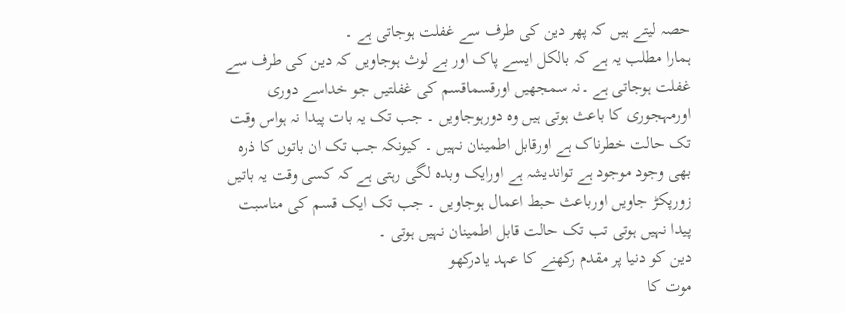حصہ لیتے ہیں کہ پھر دین کی طرف سے غفلت ہوجاتی ہے ۔
ہمارا مطلب یہ ہے کہ بالکل ایسے پاک اور بے لوث ہوجاویں کہ دین کی طرف سے غفلت ہوجاتی ہے ۔نہ سمجھیں اورقسماقسم کی غفلتیں جو خداسے دوری اورمہجوری کا باعث ہوتی ہیں وہ دورہوجاویں ۔ جب تک یہ بات پیدا نہ ہواس وقت تک حالت خطرناک ہے اورقابل اطمینان نہیں ۔ کیونکہ جب تک ان باتوں کا ذرہ بھی وجود موجود ہے تواندیشہ ہے اورایک وبدہ لگی رہتی ہے کہ کسی وقت یہ باتیں زورپکڑ جاویں اورباعث حبط اعمال ہوجاویں ۔ جب تک ایک قسم کی مناسبت پیدا نہیں ہوتی تب تک حالت قابل اطمینان نہیں ہوتی ۔
دین کو دنیا پر مقدم رکھنے کا عہد یادرکھو
موت کا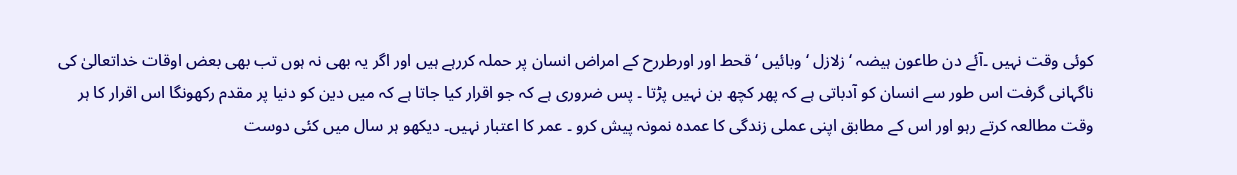کوئی وقت نہیں ۔آئے دن طاعون ہیضہ ‘زلازل ‘وبائیں ‘قحط اور اورطررح کے امراض انسان پر حملہ کررہے ہیں اور اگر یہ بھی نہ ہوں تب بھی بعض اوقات خداتعالیٰ کی ناگہانی گرفت اس طور سے انسان کو آدباتی ہے کہ پھر کچھ بن نہیں پڑتا ۔ پس ضروری ہے کہ جو اقرار کیا جاتا ہے کہ میں دین کو دنیا پر مقدم رکھونگا اس اقرار کا ہر وقت مطالعہ کرتے رہو اور اس کے مطابق اپنی عملی زندگی کا عمدہ نمونہ پیش کرو ۔ عمر کا اعتبار نہیں۔ دیکھو ہر سال میں کئی دوست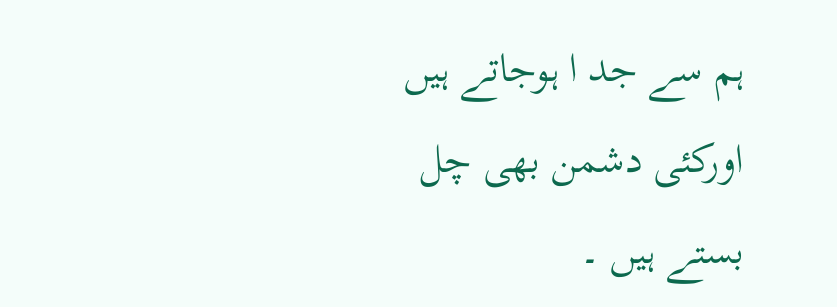ہم سے جد ا ہوجاتے ہیں اورکئی دشمن بھی چل بستے ہیں ۔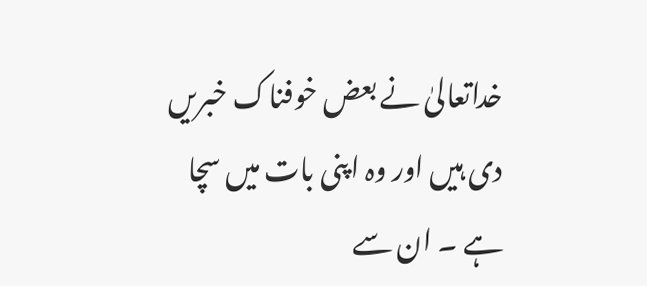خداتعالیٰ نے بعض خوفناک خبریں دی ہیں اور وہ اپنی بات میں سچا ہے ۔ ان سے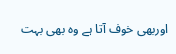اوربھی خوف آتا ہے وہ بھی بہت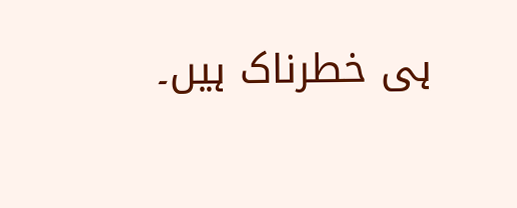ہی خطرناک ہیں۔